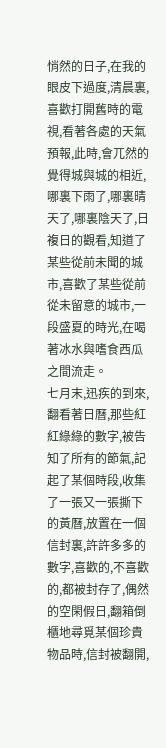悄然的日子,在我的眼皮下過度,清晨裏,喜歡打開舊時的電視,看著各處的天氣預報,此時,會兀然的覺得城與城的相近,哪裏下雨了,哪裏晴天了,哪裏陰天了,日複日的觀看,知道了某些從前未聞的城市,喜歡了某些從前從未留意的城市,一段盛夏的時光,在喝著冰水與嗜食西瓜之間流走。
七月末,迅疾的到來,翻看著日曆,那些紅紅綠綠的數字,被告知了所有的節氣,記起了某個時段,收集了一張又一張撕下的黃曆,放置在一個信封裏,許許多多的數字,喜歡的,不喜歡的,都被封存了,偶然的空閑假日,翻箱倒櫃地尋覓某個珍貴物品時,信封被翻開,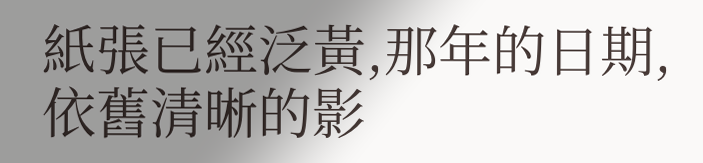紙張已經泛黃,那年的日期,依舊清晰的影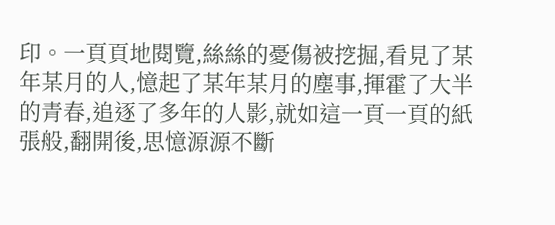印。一頁頁地閱覽,絲絲的憂傷被挖掘,看見了某年某月的人,憶起了某年某月的塵事,揮霍了大半的青春,追逐了多年的人影,就如這一頁一頁的紙張般,翻開後,思憶源源不斷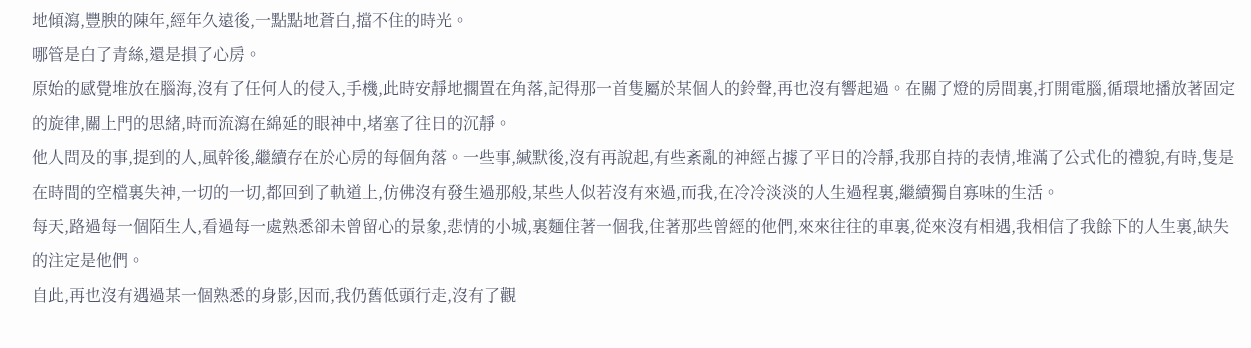地傾瀉,豐腴的陳年,經年久遠後,一點點地蒼白,擋不住的時光。
哪管是白了青絲,還是損了心房。
原始的感覺堆放在腦海,沒有了任何人的侵入,手機,此時安靜地擱置在角落,記得那一首隻屬於某個人的鈴聲,再也沒有響起過。在關了燈的房間裏,打開電腦,循環地播放著固定的旋律,關上門的思緒,時而流瀉在綿延的眼神中,堵塞了往日的沉靜。
他人問及的事,提到的人,風幹後,繼續存在於心房的每個角落。一些事,緘默後,沒有再說起,有些紊亂的神經占據了平日的冷靜,我那自持的表情,堆滿了公式化的禮貌,有時,隻是在時間的空檔裏失神,一切的一切,都回到了軌道上,仿佛沒有發生過那般,某些人似若沒有來過,而我,在冷冷淡淡的人生過程裏,繼續獨自寡味的生活。
每天,路過每一個陌生人,看過每一處熟悉卻未曾留心的景象,悲情的小城,裏麵住著一個我,住著那些曾經的他們,來來往往的車裏,從來沒有相遇,我相信了我餘下的人生裏,缺失的注定是他們。
自此,再也沒有遇過某一個熟悉的身影,因而,我仍舊低頭行走,沒有了觀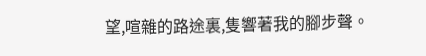望,喧雜的路途裏,隻響著我的腳步聲。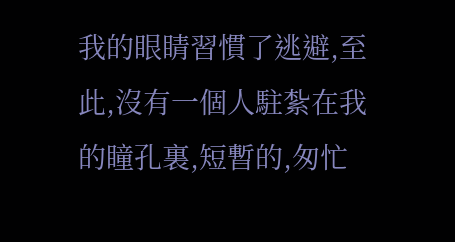我的眼睛習慣了逃避,至此,沒有一個人駐紮在我的瞳孔裏,短暫的,匆忙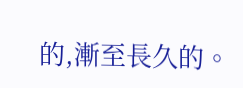的,漸至長久的。